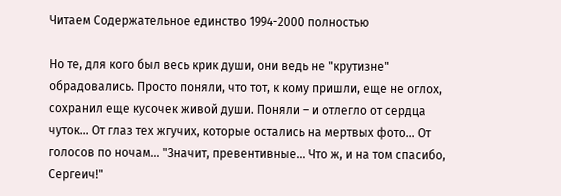Читаем Содержательное единство 1994-2000 полностью

Но те, для кого был весь крик души, они ведь не "крутизне" обрадовались. Просто поняли, что тот, к кому пришли, еще не оглох, сохранил еще кусочек живой души. Поняли – и отлегло от сердца чуток… От глаз тех жгучих, которые остались на мертвых фото… От голосов по ночам… "Значит, превентивные… Что ж, и на том спасибо, Сергеич!"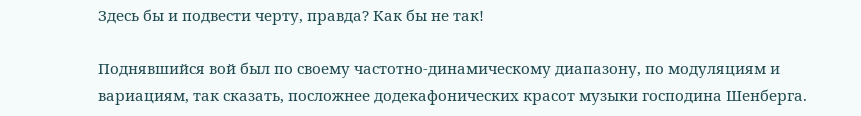Здесь бы и подвести черту, правда? Как бы не так!

Поднявшийся вой был по своему частотно-динамическому диапазону, по модуляциям и вариациям, так сказать, посложнее додекафонических красот музыки господина Шенберга.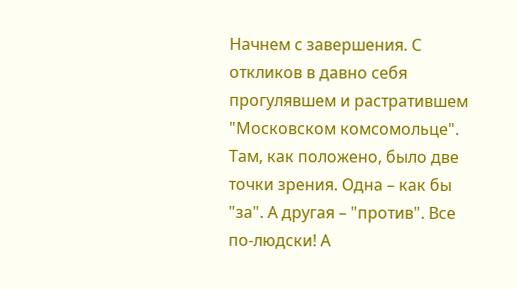Начнем с завершения. С откликов в давно себя прогулявшем и растратившем "Московском комсомольце". Там, как положено, было две точки зрения. Одна – как бы "за". А другая – "против". Все по-людски! А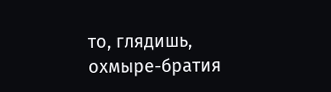то, глядишь, охмыре-братия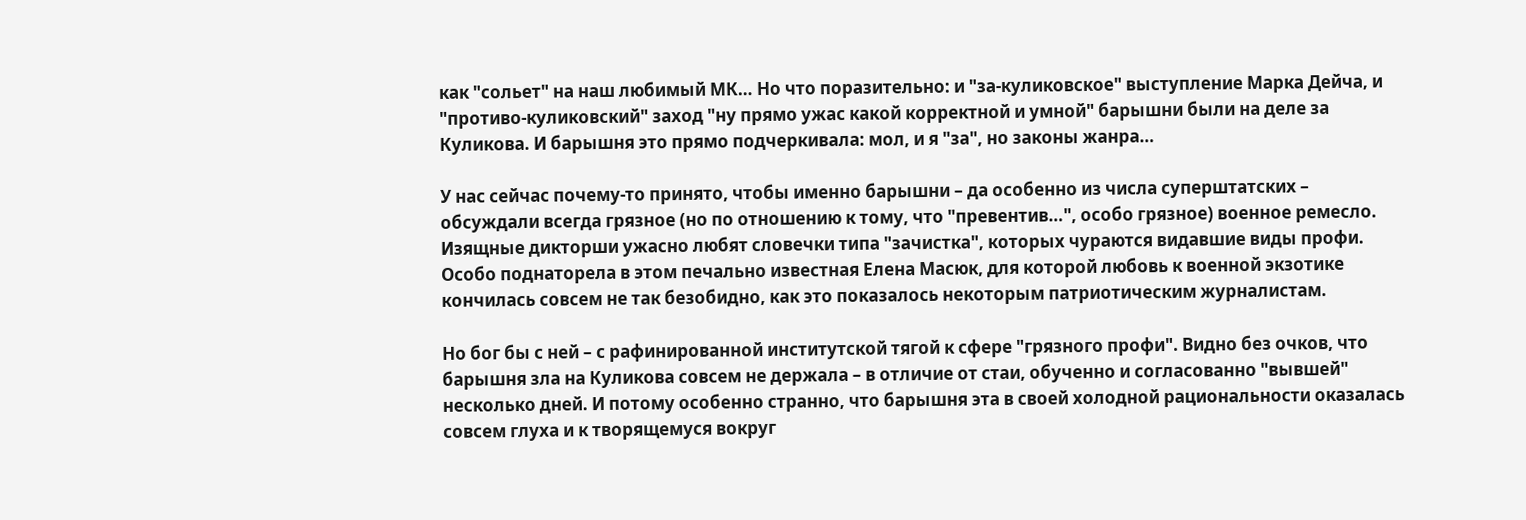как "сольет" на наш любимый МК… Но что поразительно: и "за-куликовское" выступление Марка Дейча, и "противо-куликовский" заход "ну прямо ужас какой корректной и умной" барышни были на деле за Куликова. И барышня это прямо подчеркивала: мол, и я "за", но законы жанра…

У нас сейчас почему-то принято, чтобы именно барышни – да особенно из числа суперштатских – обсуждали всегда грязное (но по отношению к тому, что "превентив…", особо грязное) военное ремесло. Изящные дикторши ужасно любят словечки типа "зачистка", которых чураются видавшие виды профи. Особо поднаторела в этом печально известная Елена Масюк, для которой любовь к военной экзотике кончилась совсем не так безобидно, как это показалось некоторым патриотическим журналистам.

Но бог бы с ней – с рафинированной институтской тягой к сфере "грязного профи". Видно без очков, что барышня зла на Куликова совсем не держала – в отличие от стаи, обученно и согласованно "вывшей" несколько дней. И потому особенно странно, что барышня эта в своей холодной рациональности оказалась совсем глуха и к творящемуся вокруг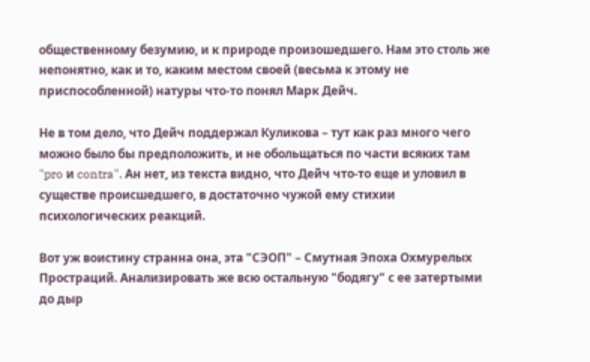общественному безумию, и к природе произошедшего. Нам это столь же непонятно, как и то, каким местом своей (весьма к этому не приспособленной) натуры что-то понял Марк Дейч.

Не в том дело, что Дейч поддержал Куликова – тут как раз много чего можно было бы предположить, и не обольщаться по части всяких там "pro и contra". Ан нет, из текста видно, что Дейч что-то еще и уловил в существе происшедшего, в достаточно чужой ему стихии психологических реакций.

Вот уж воистину странна она, эта "СЭОП" – Смутная Эпоха Охмурелых Простраций. Анализировать же всю остальную "бодягу" с ее затертыми до дыр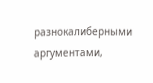разнокалиберными аргументами,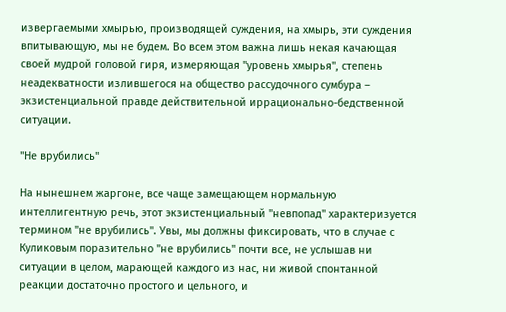извергаемыми хмырью, производящей суждения, на хмырь, эти суждения впитывающую, мы не будем. Во всем этом важна лишь некая качающая своей мудрой головой гиря, измеряющая "уровень хмырья", степень неадекватности излившегося на общество рассудочного сумбура – экзистенциальной правде действительной иррационально-бедственной ситуации.

"Не врубились"

На нынешнем жаргоне, все чаще замещающем нормальную интеллигентную речь, этот экзистенциальный "невпопад" характеризуется термином "не врубились". Увы, мы должны фиксировать, что в случае с Куликовым поразительно "не врубились" почти все, не услышав ни ситуации в целом, марающей каждого из нас, ни живой спонтанной реакции достаточно простого и цельного, и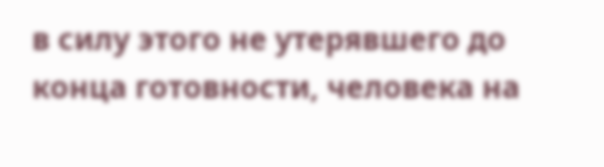в силу этого не утерявшего до конца готовности, человека на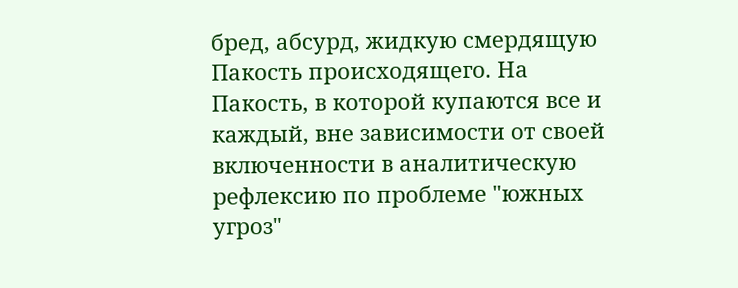бред, абсурд, жидкую смердящую Пакость происходящего. На Пакость, в которой купаются все и каждый, вне зависимости от своей включенности в аналитическую рефлексию по проблеме "южных угроз"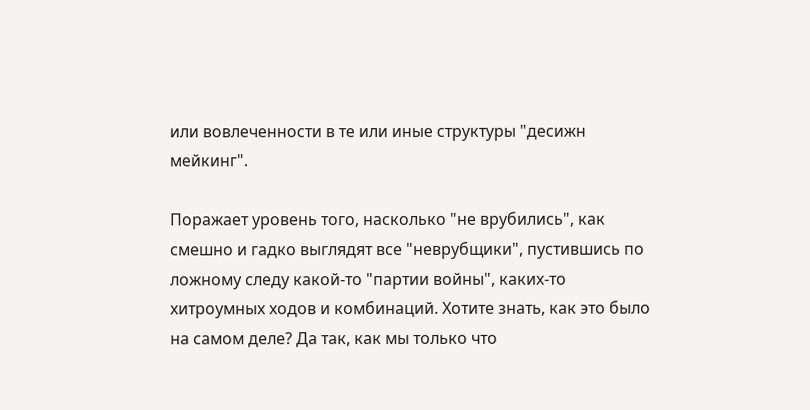или вовлеченности в те или иные структуры "десижн мейкинг".

Поражает уровень того, насколько "не врубились", как смешно и гадко выглядят все "неврубщики", пустившись по ложному следу какой-то "партии войны", каких-то хитроумных ходов и комбинаций. Хотите знать, как это было на самом деле? Да так, как мы только что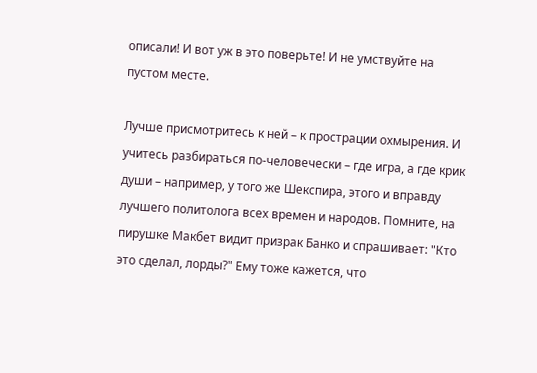описали! И вот уж в это поверьте! И не умствуйте на пустом месте.

Лучше присмотритесь к ней – к прострации охмырения. И учитесь разбираться по-человечески – где игра, а где крик души – например, у того же Шекспира, этого и вправду лучшего политолога всех времен и народов. Помните, на пирушке Макбет видит призрак Банко и спрашивает: "Кто это сделал, лорды?" Ему тоже кажется, что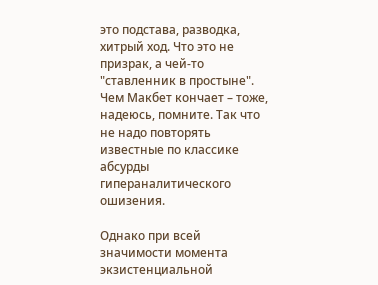это подстава, разводка, хитрый ход. Что это не призрак, а чей-то "ставленник в простыне". Чем Макбет кончает – тоже, надеюсь, помните. Так что не надо повторять известные по классике абсурды гипераналитического ошизения.

Однако при всей значимости момента экзистенциальной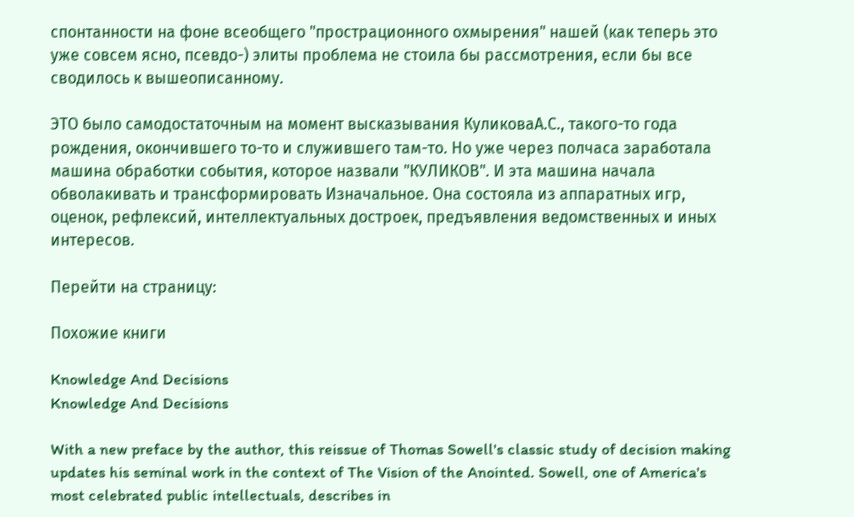спонтанности на фоне всеобщего "прострационного охмырения" нашей (как теперь это уже совсем ясно, псевдо-) элиты проблема не стоила бы рассмотрения, если бы все сводилось к вышеописанному.

ЭТО было самодостаточным на момент высказывания КуликоваА.С., такого-то года рождения, окончившего то-то и служившего там-то. Но уже через полчаса заработала машина обработки события, которое назвали "КУЛИКОВ". И эта машина начала обволакивать и трансформировать Изначальное. Она состояла из аппаратных игр, оценок, рефлексий, интеллектуальных достроек, предъявления ведомственных и иных интересов.

Перейти на страницу:

Похожие книги

Knowledge And Decisions
Knowledge And Decisions

With a new preface by the author, this reissue of Thomas Sowell's classic study of decision making updates his seminal work in the context of The Vision of the Anointed. Sowell, one of America's most celebrated public intellectuals, describes in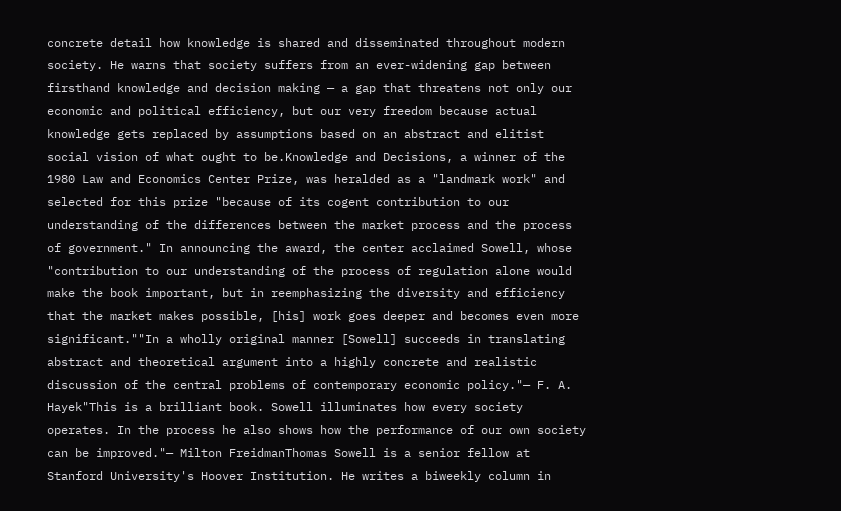concrete detail how knowledge is shared and disseminated throughout modern society. He warns that society suffers from an ever-widening gap between firsthand knowledge and decision making — a gap that threatens not only our economic and political efficiency, but our very freedom because actual knowledge gets replaced by assumptions based on an abstract and elitist social vision of what ought to be.Knowledge and Decisions, a winner of the 1980 Law and Economics Center Prize, was heralded as a "landmark work" and selected for this prize "because of its cogent contribution to our understanding of the differences between the market process and the process of government." In announcing the award, the center acclaimed Sowell, whose "contribution to our understanding of the process of regulation alone would make the book important, but in reemphasizing the diversity and efficiency that the market makes possible, [his] work goes deeper and becomes even more significant.""In a wholly original manner [Sowell] succeeds in translating abstract and theoretical argument into a highly concrete and realistic discussion of the central problems of contemporary economic policy."— F. A. Hayek"This is a brilliant book. Sowell illuminates how every society operates. In the process he also shows how the performance of our own society can be improved."— Milton FreidmanThomas Sowell is a senior fellow at Stanford University's Hoover Institution. He writes a biweekly column in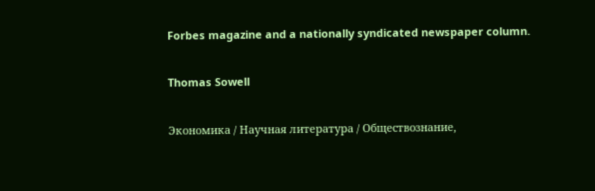Forbes magazine and a nationally syndicated newspaper column.

Thomas Sowell

Экономика / Научная литература / Обществознание,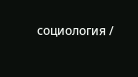социология /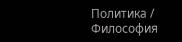Политика / Философия